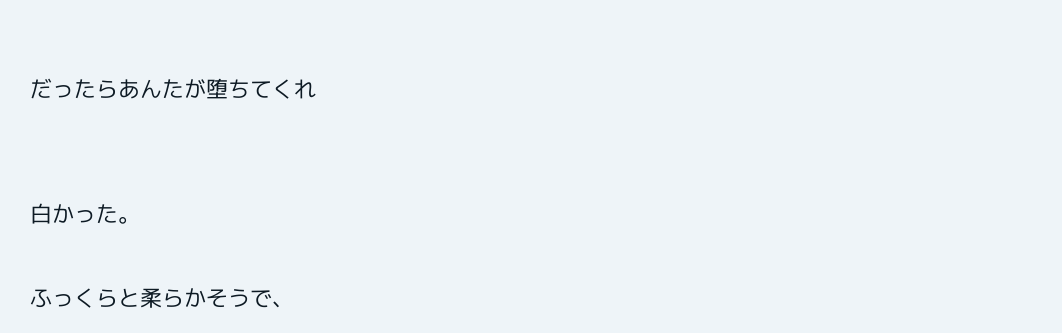だったらあんたが堕ちてくれ


白かった。

ふっくらと柔らかそうで、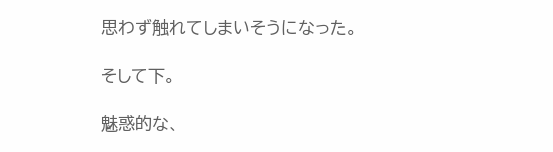思わず触れてしまいそうになった。

そして下。

魅惑的な、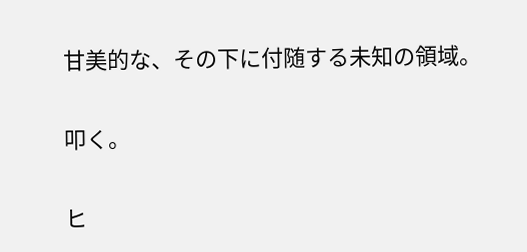甘美的な、その下に付随する未知の領域。

叩く。

ヒ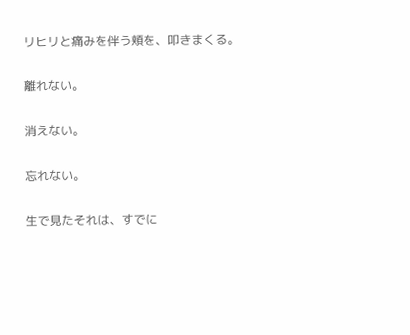リヒリと痛みを伴う頬を、叩きまくる。

離れない。

消えない。

忘れない。

生で見たそれは、すでに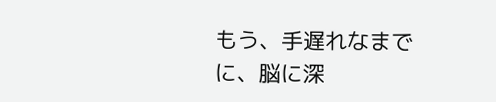もう、手遅れなまでに、脳に深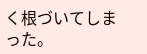く根づいてしまった。